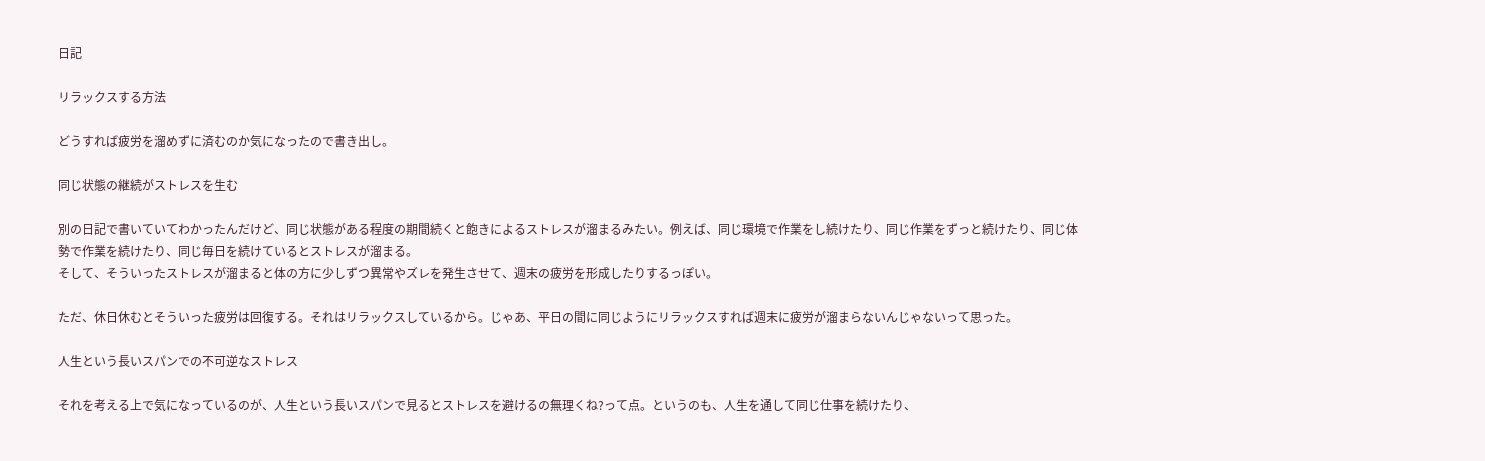日記

リラックスする方法

どうすれば疲労を溜めずに済むのか気になったので書き出し。

同じ状態の継続がストレスを生む

別の日記で書いていてわかったんだけど、同じ状態がある程度の期間続くと飽きによるストレスが溜まるみたい。例えば、同じ環境で作業をし続けたり、同じ作業をずっと続けたり、同じ体勢で作業を続けたり、同じ毎日を続けているとストレスが溜まる。
そして、そういったストレスが溜まると体の方に少しずつ異常やズレを発生させて、週末の疲労を形成したりするっぽい。

ただ、休日休むとそういった疲労は回復する。それはリラックスしているから。じゃあ、平日の間に同じようにリラックスすれば週末に疲労が溜まらないんじゃないって思った。

人生という長いスパンでの不可逆なストレス

それを考える上で気になっているのが、人生という長いスパンで見るとストレスを避けるの無理くね?って点。というのも、人生を通して同じ仕事を続けたり、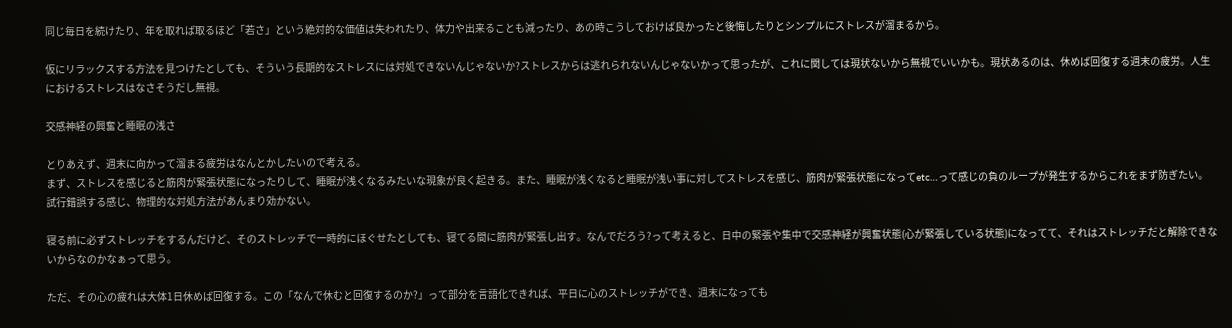同じ毎日を続けたり、年を取れば取るほど「若さ」という絶対的な価値は失われたり、体力や出来ることも減ったり、あの時こうしておけば良かったと後悔したりとシンプルにストレスが溜まるから。

仮にリラックスする方法を見つけたとしても、そういう長期的なストレスには対処できないんじゃないか?ストレスからは逃れられないんじゃないかって思ったが、これに関しては現状ないから無視でいいかも。現状あるのは、休めば回復する週末の疲労。人生におけるストレスはなさそうだし無視。

交感神経の興奮と睡眠の浅さ

とりあえず、週末に向かって溜まる疲労はなんとかしたいので考える。
まず、ストレスを感じると筋肉が緊張状態になったりして、睡眠が浅くなるみたいな現象が良く起きる。また、睡眠が浅くなると睡眠が浅い事に対してストレスを感じ、筋肉が緊張状態になってetc…って感じの負のループが発生するからこれをまず防ぎたい。試行錯誤する感じ、物理的な対処方法があんまり効かない。

寝る前に必ずストレッチをするんだけど、そのストレッチで一時的にほぐせたとしても、寝てる間に筋肉が緊張し出す。なんでだろう?って考えると、日中の緊張や集中で交感神経が興奮状態(心が緊張している状態)になってて、それはストレッチだと解除できないからなのかなぁって思う。

ただ、その心の疲れは大体1日休めば回復する。この「なんで休むと回復するのか?」って部分を言語化できれば、平日に心のストレッチができ、週末になっても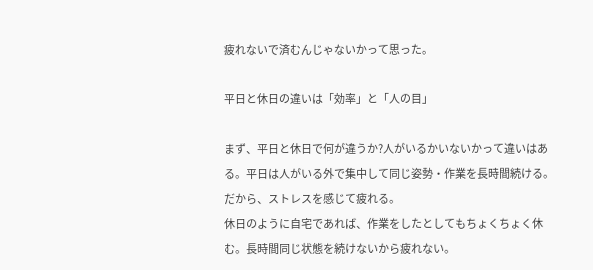疲れないで済むんじゃないかって思った。

平日と休日の違いは「効率」と「人の目」

まず、平日と休日で何が違うか?人がいるかいないかって違いはある。平日は人がいる外で集中して同じ姿勢・作業を長時間続ける。だから、ストレスを感じて疲れる。
休日のように自宅であれば、作業をしたとしてもちょくちょく休む。長時間同じ状態を続けないから疲れない。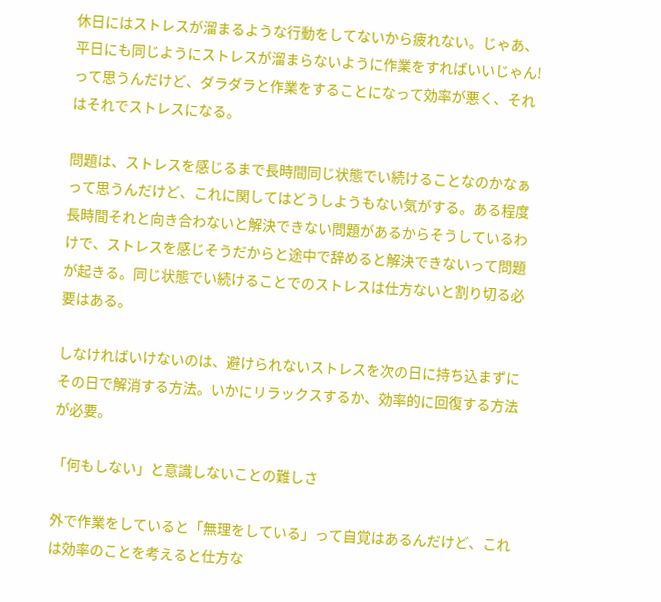休日にはストレスが溜まるような行動をしてないから疲れない。じゃあ、平日にも同じようにストレスが溜まらないように作業をすればいいじゃん!って思うんだけど、ダラダラと作業をすることになって効率が悪く、それはそれでストレスになる。

問題は、ストレスを感じるまで長時間同じ状態でい続けることなのかなぁって思うんだけど、これに関してはどうしようもない気がする。ある程度長時間それと向き合わないと解決できない問題があるからそうしているわけで、ストレスを感じそうだからと途中で辞めると解決できないって問題が起きる。同じ状態でい続けることでのストレスは仕方ないと割り切る必要はある。

しなければいけないのは、避けられないストレスを次の日に持ち込まずにその日で解消する方法。いかにリラックスするか、効率的に回復する方法が必要。

「何もしない」と意識しないことの難しさ

外で作業をしていると「無理をしている」って自覚はあるんだけど、これは効率のことを考えると仕方な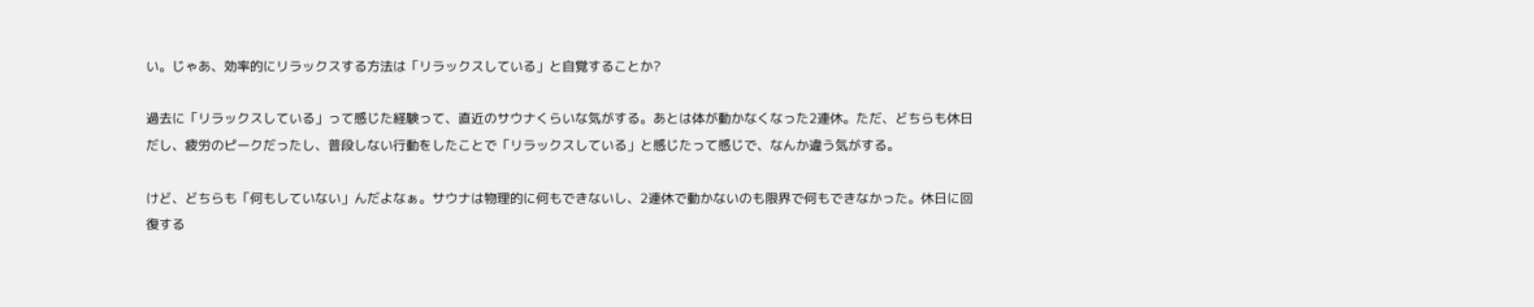い。じゃあ、効率的にリラックスする方法は「リラックスしている」と自覚することか?

過去に「リラックスしている」って感じた経験って、直近のサウナくらいな気がする。あとは体が動かなくなった2連休。ただ、どちらも休日だし、疲労のピークだったし、普段しない行動をしたことで「リラックスしている」と感じたって感じで、なんか違う気がする。

けど、どちらも「何もしていない」んだよなぁ。サウナは物理的に何もできないし、2連休で動かないのも限界で何もできなかった。休日に回復する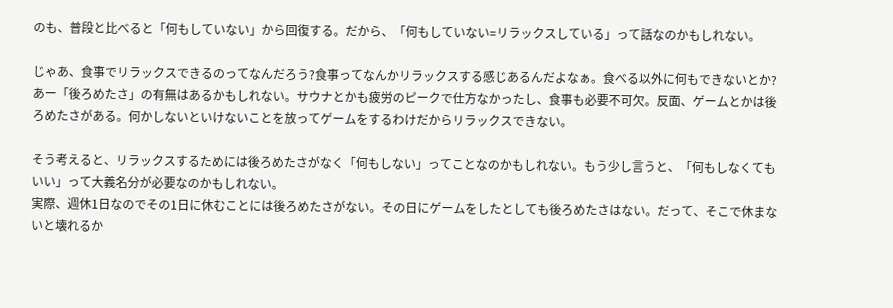のも、普段と比べると「何もしていない」から回復する。だから、「何もしていない=リラックスしている」って話なのかもしれない。

じゃあ、食事でリラックスできるのってなんだろう?食事ってなんかリラックスする感じあるんだよなぁ。食べる以外に何もできないとか?あー「後ろめたさ」の有無はあるかもしれない。サウナとかも疲労のピークで仕方なかったし、食事も必要不可欠。反面、ゲームとかは後ろめたさがある。何かしないといけないことを放ってゲームをするわけだからリラックスできない。

そう考えると、リラックスするためには後ろめたさがなく「何もしない」ってことなのかもしれない。もう少し言うと、「何もしなくてもいい」って大義名分が必要なのかもしれない。
実際、週休1日なのでその1日に休むことには後ろめたさがない。その日にゲームをしたとしても後ろめたさはない。だって、そこで休まないと壊れるか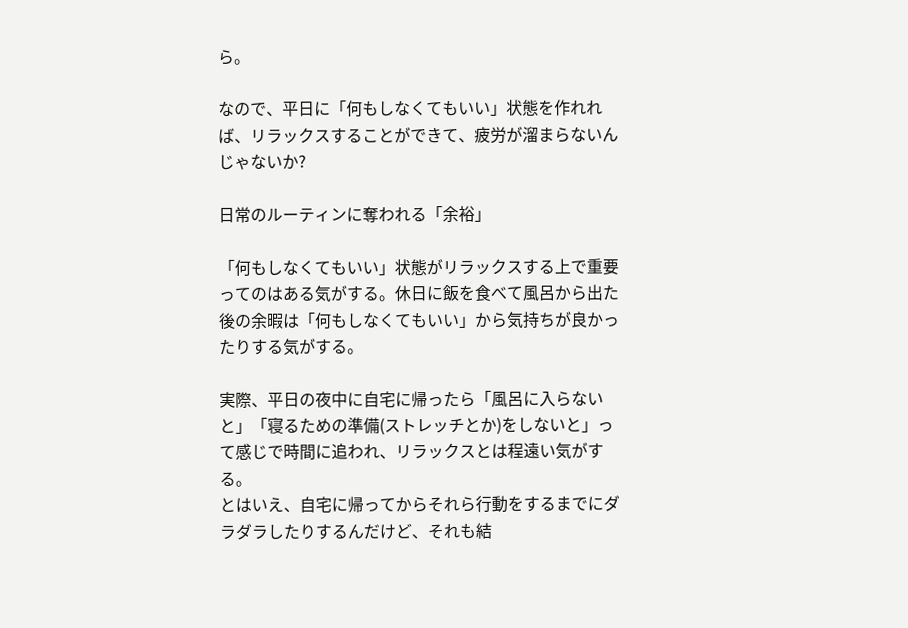ら。

なので、平日に「何もしなくてもいい」状態を作れれば、リラックスすることができて、疲労が溜まらないんじゃないか?

日常のルーティンに奪われる「余裕」

「何もしなくてもいい」状態がリラックスする上で重要ってのはある気がする。休日に飯を食べて風呂から出た後の余暇は「何もしなくてもいい」から気持ちが良かったりする気がする。

実際、平日の夜中に自宅に帰ったら「風呂に入らないと」「寝るための準備(ストレッチとか)をしないと」って感じで時間に追われ、リラックスとは程遠い気がする。
とはいえ、自宅に帰ってからそれら行動をするまでにダラダラしたりするんだけど、それも結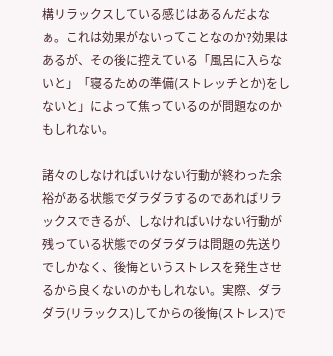構リラックスしている感じはあるんだよなぁ。これは効果がないってことなのか?効果はあるが、その後に控えている「風呂に入らないと」「寝るための準備(ストレッチとか)をしないと」によって焦っているのが問題なのかもしれない。

諸々のしなければいけない行動が終わった余裕がある状態でダラダラするのであればリラックスできるが、しなければいけない行動が残っている状態でのダラダラは問題の先送りでしかなく、後悔というストレスを発生させるから良くないのかもしれない。実際、ダラダラ(リラックス)してからの後悔(ストレス)で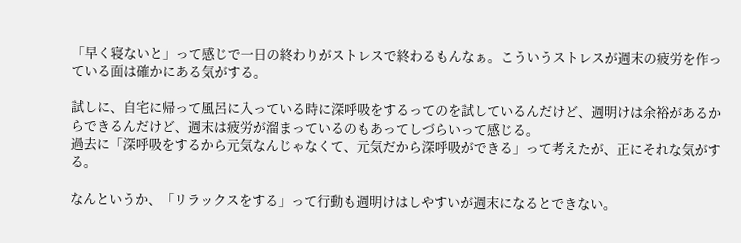「早く寝ないと」って感じで一日の終わりがストレスで終わるもんなぁ。こういうストレスが週末の疲労を作っている面は確かにある気がする。

試しに、自宅に帰って風呂に入っている時に深呼吸をするってのを試しているんだけど、週明けは余裕があるからできるんだけど、週末は疲労が溜まっているのもあってしづらいって感じる。
過去に「深呼吸をするから元気なんじゃなくて、元気だから深呼吸ができる」って考えたが、正にそれな気がする。

なんというか、「リラックスをする」って行動も週明けはしやすいが週末になるとできない。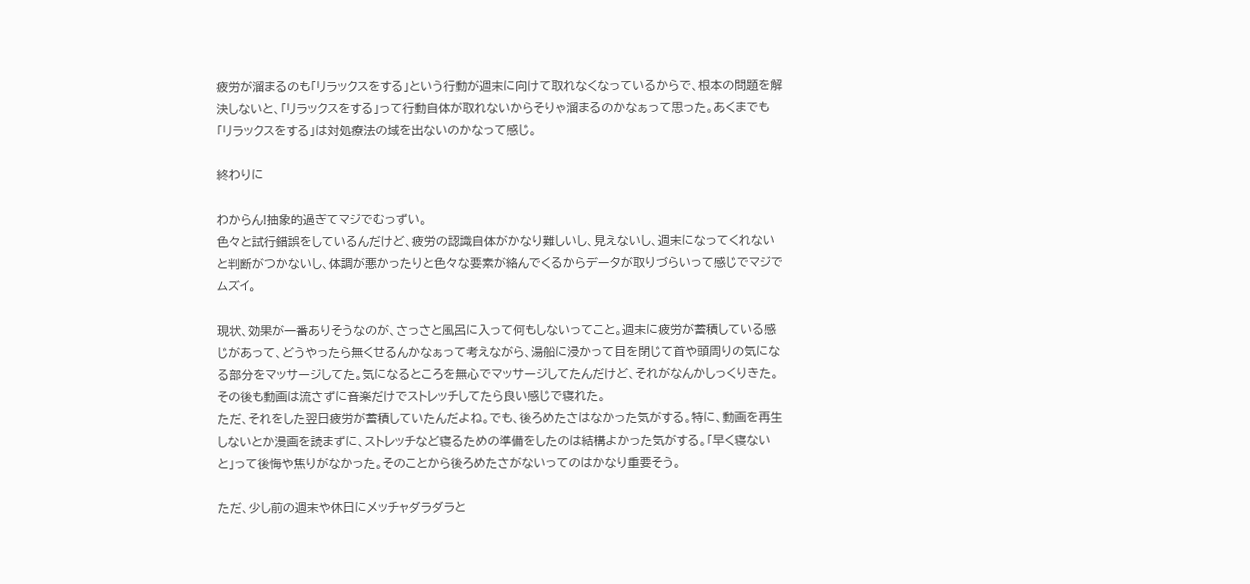疲労が溜まるのも「リラックスをする」という行動が週末に向けて取れなくなっているからで、根本の問題を解決しないと、「リラックスをする」って行動自体が取れないからそりゃ溜まるのかなぁって思った。あくまでも「リラックスをする」は対処療法の域を出ないのかなって感じ。

終わりに

わからん!抽象的過ぎてマジでむっずい。
色々と試行錯誤をしているんだけど、疲労の認識自体がかなり難しいし、見えないし、週末になってくれないと判断がつかないし、体調が悪かったりと色々な要素が絡んでくるからデータが取りづらいって感じでマジでムズイ。

現状、効果が一番ありそうなのが、さっさと風呂に入って何もしないってこと。週末に疲労が蓄積している感じがあって、どうやったら無くせるんかなぁって考えながら、湯船に浸かって目を閉じて首や頭周りの気になる部分をマッサージしてた。気になるところを無心でマッサージしてたんだけど、それがなんかしっくりきた。その後も動画は流さずに音楽だけでストレッチしてたら良い感じで寝れた。
ただ、それをした翌日疲労が蓄積していたんだよね。でも、後ろめたさはなかった気がする。特に、動画を再生しないとか漫画を読まずに、ストレッチなど寝るための準備をしたのは結構よかった気がする。「早く寝ないと」って後悔や焦りがなかった。そのことから後ろめたさがないってのはかなり重要そう。

ただ、少し前の週末や休日にメッチャダラダラと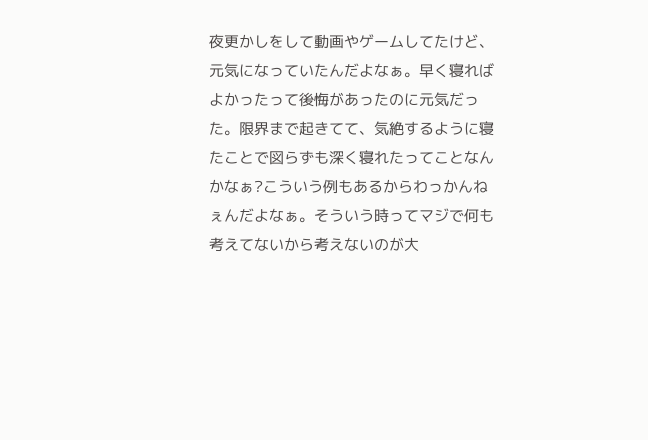夜更かしをして動画やゲームしてたけど、元気になっていたんだよなぁ。早く寝ればよかったって後悔があったのに元気だった。限界まで起きてて、気絶するように寝たことで図らずも深く寝れたってことなんかなぁ?こういう例もあるからわっかんねぇんだよなぁ。そういう時ってマジで何も考えてないから考えないのが大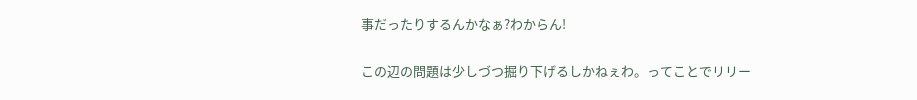事だったりするんかなぁ?わからん!

この辺の問題は少しづつ掘り下げるしかねぇわ。ってことでリリー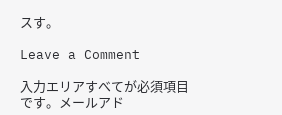スす。

Leave a Comment

入力エリアすべてが必須項目です。メールアド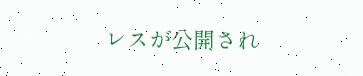レスが公開され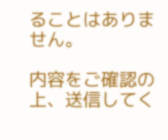ることはありません。

内容をご確認の上、送信してく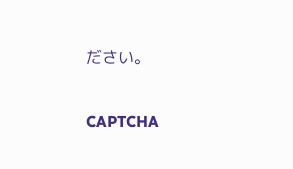ださい。

CAPTCHA